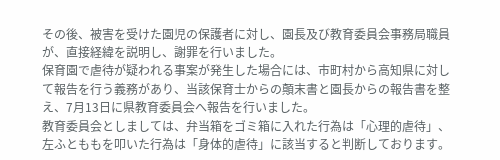その後、被害を受けた園児の保護者に対し、園長及び教育委員会事務局職員が、直接経緯を説明し、謝罪を行いました。
保育園で虐待が疑われる事案が発生した場合には、市町村から高知県に対して報告を行う義務があり、当該保育士からの顛末書と園長からの報告書を整え、7月13日に県教育委員会へ報告を行いました。
教育委員会としましては、弁当箱をゴミ箱に入れた行為は「心理的虐待」、左ふとももを叩いた行為は「身体的虐待」に該当すると判断しております。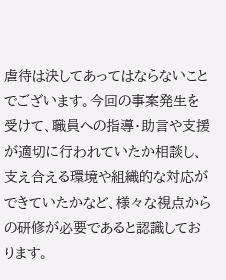虐待は決してあってはならないことでございます。今回の事案発生を受けて、職員への指導・助言や支援が適切に行われていたか相談し、支え合える環境や組織的な対応ができていたかなど、様々な視点からの研修が必要であると認識しております。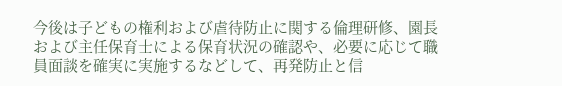今後は子どもの権利および虐待防止に関する倫理研修、園長および主任保育士による保育状況の確認や、必要に応じて職員面談を確実に実施するなどして、再発防止と信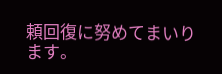頼回復に努めてまいります。